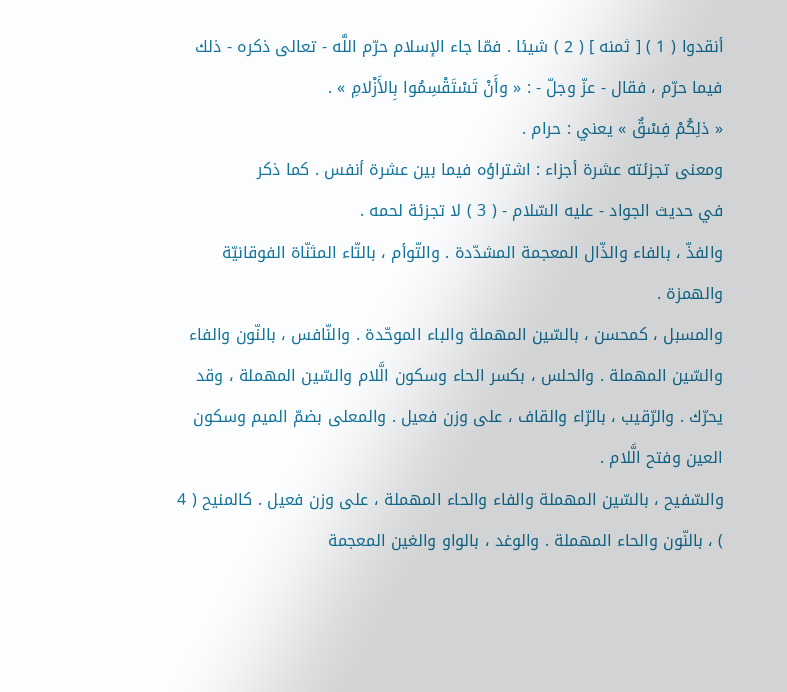أنقدوا ( 1 ) [ ثمنه ] ( 2 ) شيئا . فمّا جاء الإسلام حرّم اللَّه - تعالى ذكره - ذلك فيما حرّم ، فقال - عزّ وجلّ - : « وأَنْ تَسْتَقْسِمُوا بِالأَزْلامِ » .
« ذلِكُمْ فِسْقٌ » يعني : حرام .
ومعنى تجزئته عشرة أجزاء : اشتراؤه فيما بين عشرة أنفس . كما ذكر
في حديث الجواد - عليه السّلام - ( 3 ) لا تجزئة لحمه .
والفذّ ، بالفاء والذّال المعجمة المشدّدة . والتّوأم ، بالتّاء المثنّاة الفوقانيّة والهمزة .
والمسبل ، كمحسن ، بالسّين المهملة والباء الموحّدة . والنّافس ، بالنّون والفاء والسّين المهملة . والحلس ، بكسر الحاء وسكون الَّلام والسّين المهملة ، وقد يحرّك . والرّقيب ، بالرّاء والقاف ، على وزن فعيل . والمعلى بضمّ الميم وسكون العين وفتح الَّلام .
والسّفيح ، بالسّين المهملة والفاء والحاء المهملة ، على وزن فعيل . كالمنيح ( 4 ) ، بالنّون والحاء المهملة . والوغد ، بالواو والغين المعجمة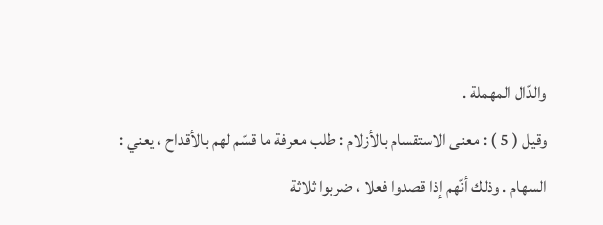والدّال المهملة .
وقيل ( 5 ) : معنى الاستقسام بالأزلام : طلب معرفة ما قسّم لهم بالأقداح ، يعني :
السهام . وذلك أنّهم إذا قصدوا فعلا ، ضربوا ثلاثة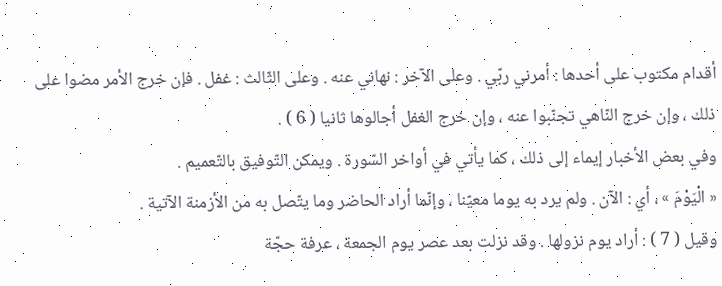أقدام مكتوب على أحدها : أمرني ربّي . وعلى الآخر : نهاني عنه . وعلى الثّالث : غفل . فإن خرج الأمر مضوا على ذلك ، وإن خرج النّاهي تجنّبوا عنه ، وإن خرج الغفل أجالوها ثانيا ( 6 ) .
وفي بعض الأخبار إيماء إلى ذلك ، كما يأتي في أواخر السّورة . ويمكن التّوفيق بالتّعميم .
« الْيَوْمَ » ، أي : الآن . ولم يرد به يوما معيّنا ، وإنّما أراد الحاضر وما يتّصل به من الأزمنة الآتية .
وقيل ( 7 ) : أراد يوم نزولها . وقد نزلت بعد عصر يوم الجمعة ، عرفة حجّة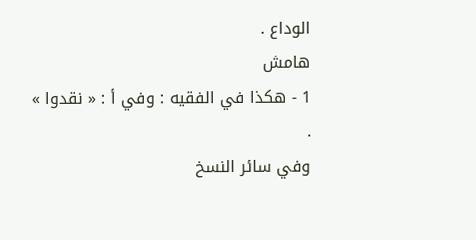الوداع .
هامش
1 - هكذا في الفقيه : وفي أ : « نقدوا » .
وفي سائر النسخ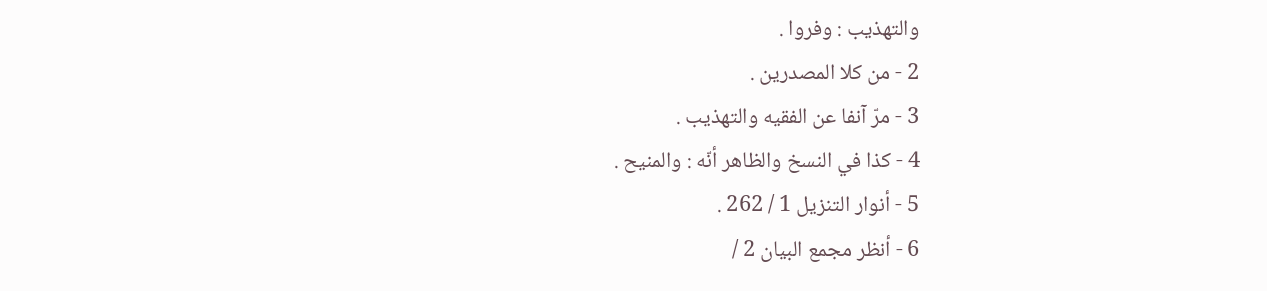والتهذيب : وفروا .
2 - من كلا المصدرين .
3 - مرّ آنفا عن الفقيه والتهذيب .
4 - كذا في النسخ والظاهر أنّه : والمنيح .
5 - أنوار التنزيل 1 / 262 .
6 - أنظر مجمع البيان 2 /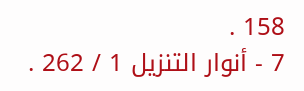158 .
7 - أنوار التنزيل 1 / 262 .